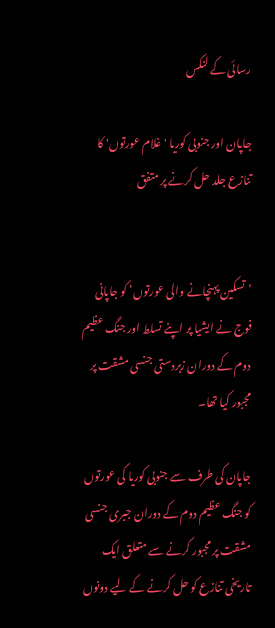رسائی کے لنکس

جاپان اور جنوبی کوریا 'غلام عورتوں' کا تنازع جلد حل کرنے پر متفق


’تسکین پہنچانے والی عورتوں‘ کو جاپانی فوج نے ایشیا پر اپنے تسلط اور جنگ عظیم دوم کے دوران زبردستی جنسی مشقت پر مجبور کیا تھا۔

جاپان کی طرف سے جنوبی کوریا کی عورتوں کو جنگ عظیم دوم کے دوران جبری جنسی مشقت پر مجبور کرنے سے متعلق ایک تاریخی تنازع کو حل کرنے کے لیے دونوں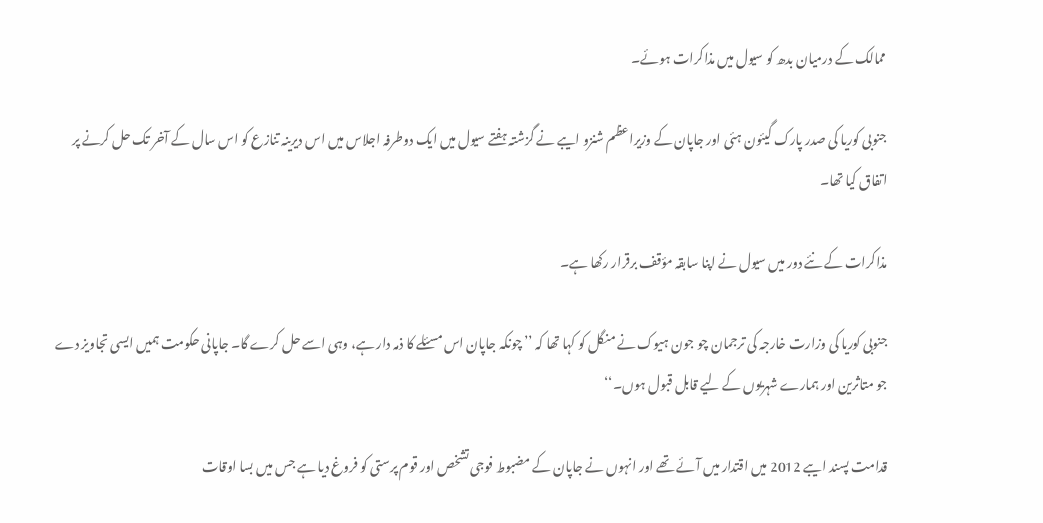ممالک کے درمیان بدھ کو سیول میں مذاکرات ہوئے۔

جنوبی کوریا کی صدر پارک گیئون ہئی اور جاپان کے وزیراعظم شنزو ایبے نے گزشتہ ہفتے سیول میں ایک دوطرفہ اجلاس میں اس دیرینہ تنازع کو اس سال کے آخر تک حل کرنے پر اتفاق کیا تھا۔

مذاکرات کے نئے دور میں سیول نے اپنا سابقہ مؤقف برقرار رکھا ہے۔

جنوبی کوریا کی وزارت خارجہ کی ترجمان چو جون ہیوک نے منگل کو کہا تھا کہ ’’چونکہ جاپان اس مسئلے کا ذمہ دار ہے، وہی اسے حل کرے گا۔ جاپانی حکومت ہمیں ایسی تجاویز دے جو متاثرین اور ہمارے شہریوں کے لیے قابل قبول ہوں۔‘‘

قدامت پسند ایبے 2012 میں اقتدار میں آئے تھے اور انہوں نے جاپان کے مضبوط فوجی تشخص اور قوم پرستی کو فروغ دیا ہے جس میں بسا اوقات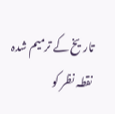تاریخ کے ترمیم شدہ نقطہ نظر کو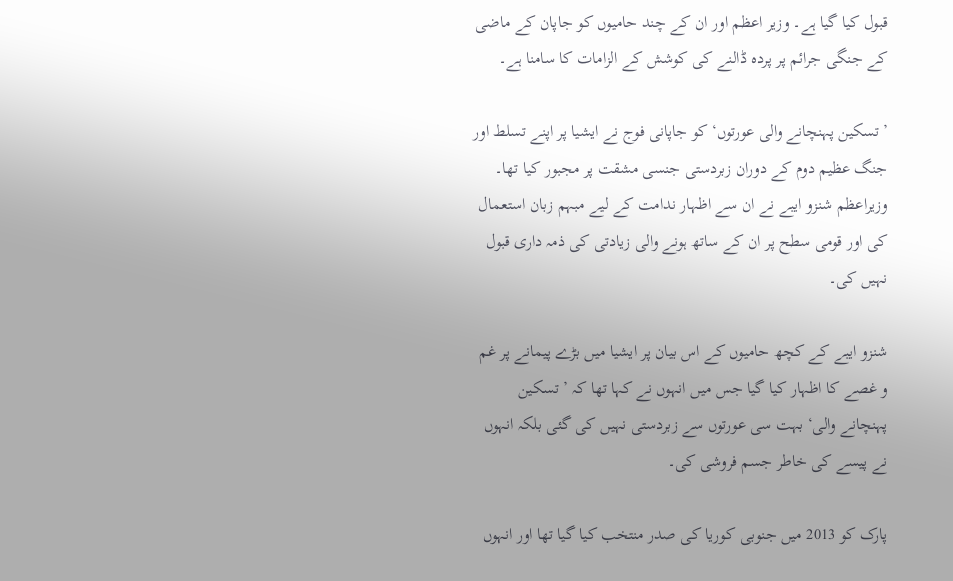قبول کیا گیا ہے۔ وزیر اعظم اور ان کے چند حامیوں کو جاپان کے ماضی کے جنگی جرائم پر پردہ ڈالنے کی کوشش کے الزامات کا سامنا ہے۔

’تسکین پہنچانے والی عورتوں‘ کو جاپانی فوج نے ایشیا پر اپنے تسلط اور جنگ عظیم دوم کے دوران زبردستی جنسی مشقت پر مجبور کیا تھا۔ وزیراعظم شنزو ایبے نے ان سے اظہار ندامت کے لیے مبہم زبان استعمال کی اور قومی سطح پر ان کے ساتھ ہونے والی زیادتی کی ذمہ داری قبول نہیں کی۔

شنزو ایبے کے کچھ حامیوں کے اس بیان پر ایشیا میں بڑے پیمانے پر غم و غصے کا اظہار کیا گیا جس میں انہوں نے کہا تھا کہ ’تسکین پہنچانے والی‘ بہت سی عورتوں سے زبردستی نہیں کی گئی بلکہ انہوں نے پیسے کی خاطر جسم فروشی کی۔

پارک کو 2013 میں جنوبی کوریا کی صدر منتخب کیا گیا تھا اور انہوں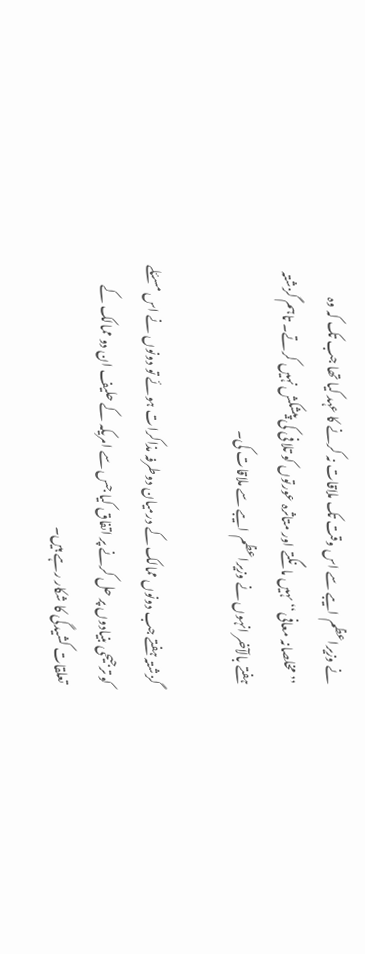نے وزیراعظم ایبے سے اس وقت تک ملاقات نہ کرنے کا عہد کیا تھا جب تک کہ وہ ’’مخلصانہ معافی‘‘ ںہیں مانگتے اور متاثرہ عورتوں کو تلافی کی پیشکش نہیں کرتے۔ تاہم گزشتہ ہفتے بالآخر انہوں نے وزیراعظم ایبے سے ملاقات کی۔

گزشتہ ہفتے جب دونوں ممالک کے درمیان دوطرفہ مذاکرات ہوئے تو دونوں نے اس مسئلے کو ترجیحی بنیادوں پر حل کرنے پر اتفاق کیا جس سے امریکہ کے حلیف ان دو ممالک کے تعلقات کشیدگی کا شکار رہے ہیں۔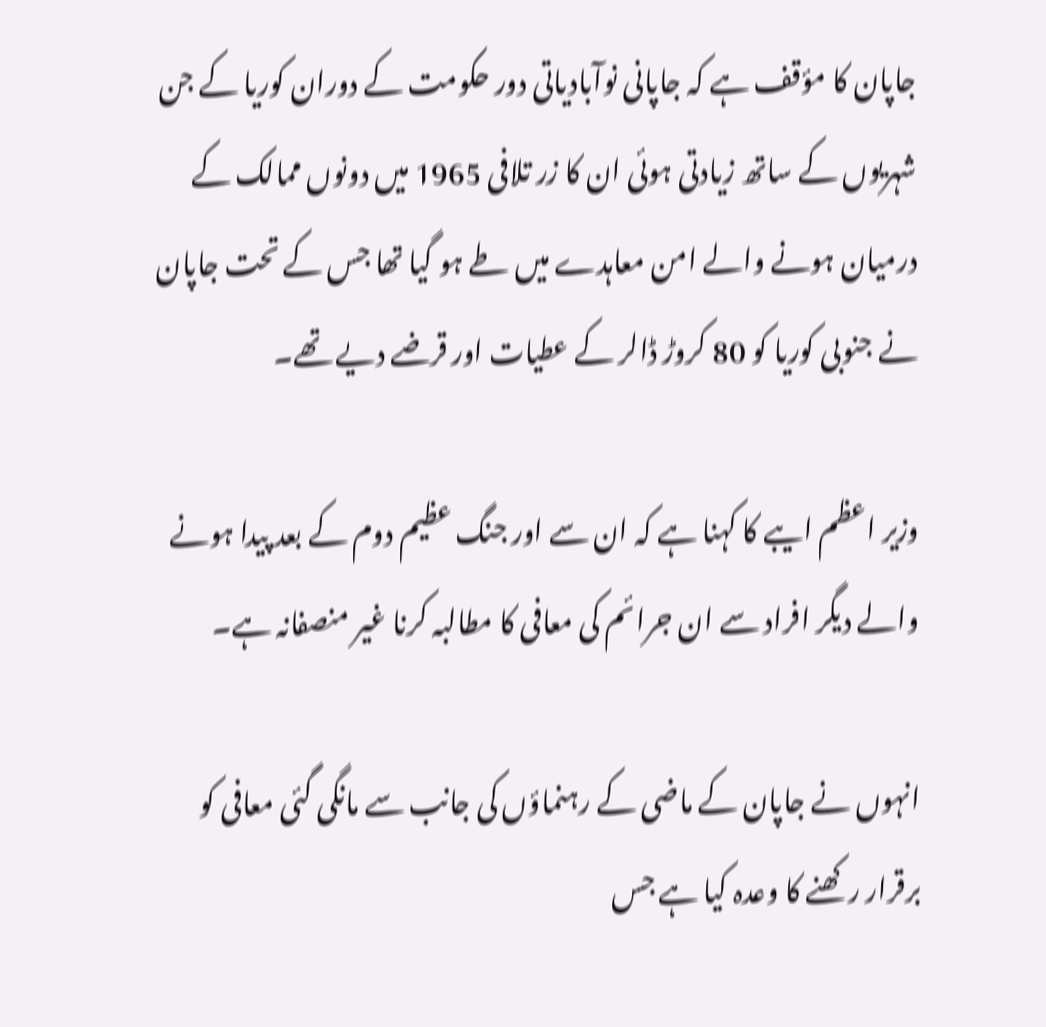جاپان کا مؤقف ہے کہ جاپانی نوآبادیاتی دور حکومت کے دوران کوریا کے جن شہریوں کے ساتھ زیادتی ہوئی ان کا زر تلافی 1965 میں دونوں ممالک کے درمیان ہونے والے امن معاہدے میں طے ہو گیا تھا جس کے تحت جاپان نے جنوبی کوریا کو 80 کروڑ ڈالر کے عطیات اور قرضے دیے تھے۔

وزیر اعظم ایبے کا کہنا ہے کہ ان سے اور جنگ عظیم دوم کے بعد پیدا ہونے والے دیگر افراد سے ان جرائم کی معافی کا مطالبہ کرنا غیر منصفانہ ہے۔

انہوں نے جاپان کے ماضی کے رہنماؤں کی جانب سے مانگی گئی معافی کو برقرار رکھنے کا وعدہ کیا ہے جس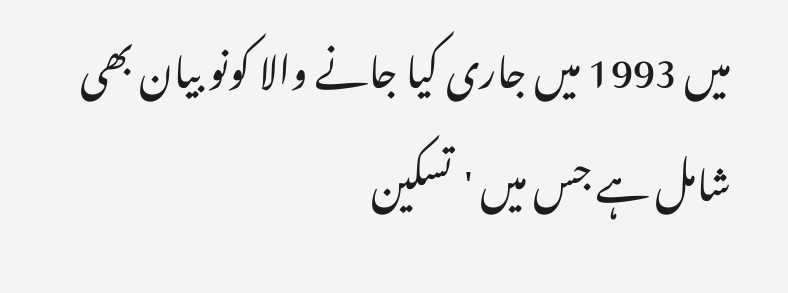میں 1993 میں جاری کیا جانے والا کونو بیان بھی شامل ہے جس میں 'تسکین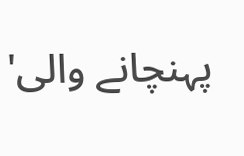پہنچانے والی'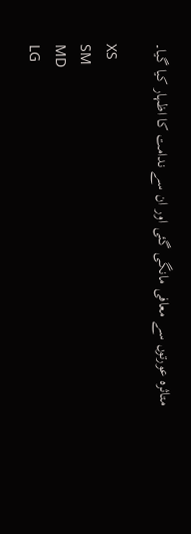متاثرہ عورتوں سے معافی مانگی گئی اور ان سے ندامت کا اظہار کیا گیا۔

XS
SM
MD
LG